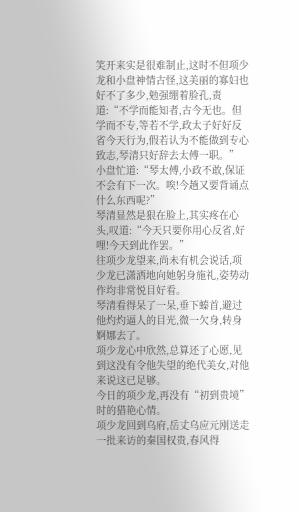笑开来实是很难制止,这时不但项少龙和小盘神情古怪,这美丽的寡妇也好不了多少,勉强绷着脸孔,责道:“不学而能知者,古今无也。但学而不专,等若不学,政太子好好反省今天行为,假若认为不能做到专心致志,琴清只好辞去太傅一职。”
小盘忙道:“琴太傅,小政不敢,保证不会有下一次。唉!今趟又要背诵点什么东西呢?”
琴清显然是狠在脸上,其实疼在心头,叹道:“今天只要你用心反省,好哩!今天到此作罢。”
往项少龙望来,尚未有机会说话,项少龙已潇洒地向她躬身施礼,姿势动作均非常悦目好看。
琴清看得呆了一呆,垂下螓首,避过他灼灼逼人的目光,微一欠身,转身婀娜去了。
项少龙心中欣然,总算还了心愿,见到这没有令他失望的绝代美女,对他来说这已足够。
今日的项少龙,再没有“初到贵境”时的猎艳心情。
项少龙回到乌府,岳丈乌应元刚送走一批来访的秦国权贵,春风得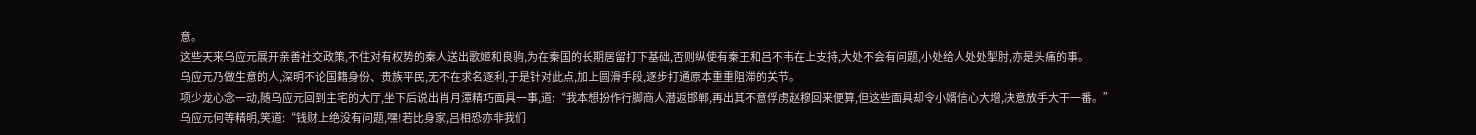意。
这些天来乌应元展开亲善社交政策,不住对有权势的秦人送出歌姬和良驹,为在秦国的长期居留打下基础,否则纵使有秦王和吕不韦在上支持,大处不会有问题,小处给人处处掣肘,亦是头痛的事。
乌应元乃做生意的人,深明不论国籍身份、贵族平民,无不在求名逐利,于是针对此点,加上圆滑手段,逐步打通原本重重阻滞的关节。
项少龙心念一动,随乌应元回到主宅的大厅,坐下后说出肖月潭精巧面具一事,道:“我本想扮作行脚商人潜返邯郸,再出其不意俘虏赵穆回来便算,但这些面具却令小婿信心大增,决意放手大干一番。”
乌应元何等精明,笑道:“钱财上绝没有问题,嘿!若比身家,吕相恐亦非我们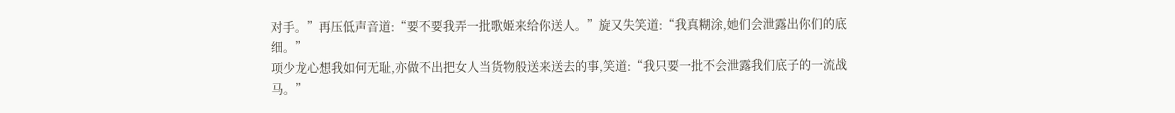对手。”再压低声音道:“要不要我弄一批歌姬来给你送人。”旋又失笑道:“我真糊涂,她们会泄露出你们的底细。”
项少龙心想我如何无耻,亦做不出把女人当货物般送来送去的事,笑道:“我只要一批不会泄露我们底子的一流战马。”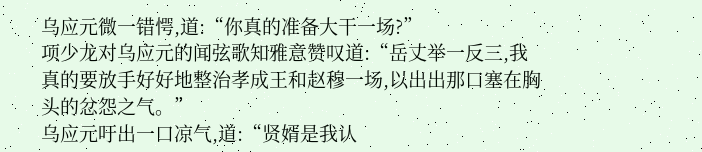乌应元微一错愕,道:“你真的准备大干一场?”
项少龙对乌应元的闻弦歌知雅意赞叹道:“岳丈举一反三,我真的要放手好好地整治孝成王和赵穆一场,以出出那口塞在胸头的忿怨之气。”
乌应元吁出一口凉气,道:“贤婿是我认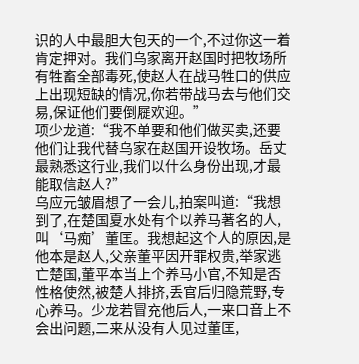识的人中最胆大包天的一个,不过你这一着肯定押对。我们乌家离开赵国时把牧场所有牲畜全部毒死,使赵人在战马牲口的供应上出现短缺的情况,你若带战马去与他们交易,保证他们要倒屣欢迎。”
项少龙道:“我不单要和他们做买卖,还要他们让我代替乌家在赵国开设牧场。岳丈最熟悉这行业,我们以什么身份出现,才最能取信赵人?”
乌应元皱眉想了一会儿,拍案叫道:“我想到了,在楚国夏水处有个以养马著名的人,叫‘马痴’董匡。我想起这个人的原因,是他本是赵人,父亲董平因开罪权贵,举家逃亡楚国,董平本当上个养马小官,不知是否性格使然,被楚人排挤,丢官后归隐荒野,专心养马。少龙若冒充他后人,一来口音上不会出问题,二来从没有人见过董匡,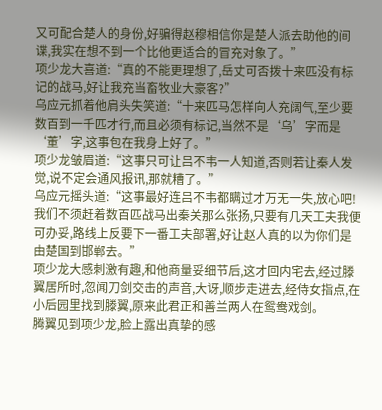又可配合楚人的身份,好骗得赵穆相信你是楚人派去助他的间谍,我实在想不到一个比他更适合的冒充对象了。”
项少龙大喜道:“真的不能更理想了,岳丈可否拨十来匹没有标记的战马,好让我充当畜牧业大豪客?”
乌应元抓着他肩头失笑道:“十来匹马怎样向人充阔气,至少要数百到一千匹才行,而且必须有标记,当然不是‘乌’字而是‘董’字,这事包在我身上好了。”
项少龙皱眉道:“这事只可让吕不韦一人知道,否则若让秦人发觉,说不定会通风报讯,那就糟了。”
乌应元摇头道:“这事最好连吕不韦都瞒过才万无一失,放心吧!我们不须赶着数百匹战马出秦关那么张扬,只要有几天工夫我便可办妥,路线上反要下一番工夫部署,好让赵人真的以为你们是由楚国到邯郸去。”
项少龙大感刺激有趣,和他商量妥细节后,这才回内宅去,经过滕翼居所时,忽闻刀剑交击的声音,大讶,顺步走进去,经侍女指点,在小后园里找到滕翼,原来此君正和善兰两人在鸳鸯戏剑。
腾翼见到项少龙,脸上露出真挚的感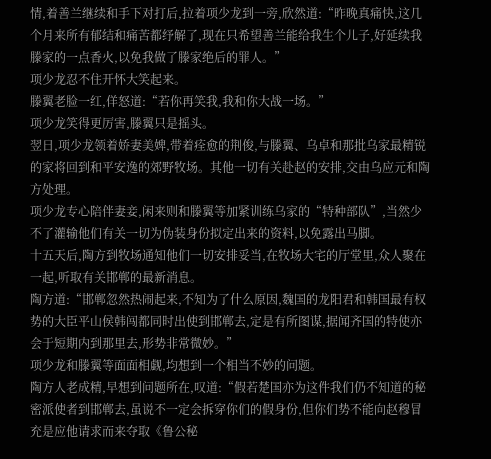情,着善兰继续和手下对打后,拉着项少龙到一旁,欣然道:“昨晚真痛快,这几个月来所有郁结和痛苦都纾解了,现在只希望善兰能给我生个儿子,好延续我滕家的一点香火,以免我做了滕家绝后的罪人。”
项少龙忍不住开怀大笑起来。
滕翼老脸一红,佯怒道:“若你再笑我,我和你大战一场。”
项少龙笑得更厉害,滕翼只是摇头。
翌日,项少龙领着娇妻美婢,带着痊愈的荆俊,与滕翼、乌卓和那批乌家最精锐的家将回到和平安逸的郊野牧场。其他一切有关赴赵的安排,交由乌应元和陶方处理。
项少龙专心陪伴妻妾,闲来则和滕翼等加紧训练乌家的“特种部队”,当然少不了灌输他们有关一切为伪装身份拟定出来的资料,以免露出马脚。
十五天后,陶方到牧场通知他们一切安排妥当,在牧场大宅的厅堂里,众人聚在一起,听取有关邯郸的最新消息。
陶方道:“邯郸忽然热闹起来,不知为了什么原因,魏国的龙阳君和韩国最有权势的大臣平山侯韩闯都同时出使到邯郸去,定是有所图谋,据闻齐国的特使亦会于短期内到那里去,形势非常微妙。”
项少龙和滕翼等面面相觑,均想到一个相当不妙的问题。
陶方人老成精,早想到问题所在,叹道:“假若楚国亦为这件我们仍不知道的秘密派使者到邯郸去,虽说不一定会拆穿你们的假身份,但你们势不能向赵穆冒充是应他请求而来夺取《鲁公秘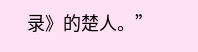录》的楚人。”